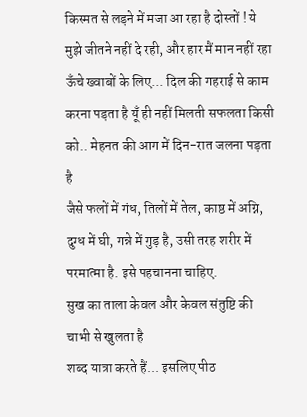किस्मत से लड़ने में मजा आ रहा है दोस्तों ! ये मुझे जीतने नहीं दे रही, और हार मैं मान नहीं रहा
ऊँचे ख्वाबों के लिए... दिल की गहराई से काम करना पड़ता है यूँ ही नहीं मिलती सफलता किसी को.. मेहनत की आग में दिन-रात जलना पड़ता है
जैसे फलों में गंध, तिलों में तेल, काष्ठ में अग्नि, दुग्ध में घी, गन्ने में गुड़ है, उसी तरह शरीर में परमात्मा है. इसे पहचानना चाहिए.
सुख का ताला केवल और केवल संतुष्टि की चाभी से खुलता है
शब्द यात्रा करते हैं... इसलिए पीठ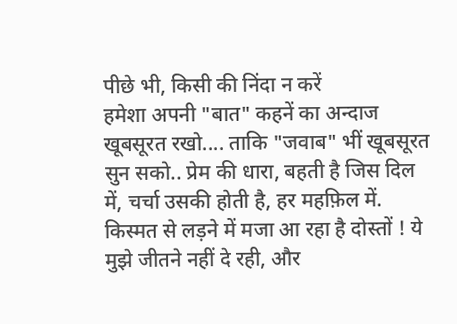पीछे भी, किसी की निंदा न करें
हमेशा अपनी "बात" कहनें का अन्दाज खूबसूरत रखो.... ताकि "जवाब" भीं खूबसूरत सुन सको.. प्रेम की धारा, बहती है जिस दिल में, चर्चा उसकी होती है, हर महफ़िल में.
किस्मत से लड़ने में मजा आ रहा है दोस्तों ! ये मुझे जीतने नहीं दे रही, और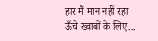हार मैं मान नहीं रहा
ऊँचे ख्वाबों के लिए...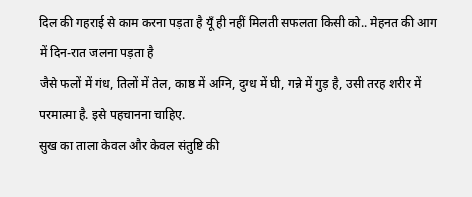दिल की गहराई से काम करना पड़ता है यूँ ही नहीं मिलती सफलता किसी को.. मेहनत की आग में दिन-रात जलना पड़ता है
जैसे फलों में गंध, तिलों में तेल, काष्ठ में अग्नि, दुग्ध में घी, गन्ने में गुड़ है, उसी तरह शरीर में परमात्मा है. इसे पहचानना चाहिए.
सुख का ताला केवल और केवल संतुष्टि की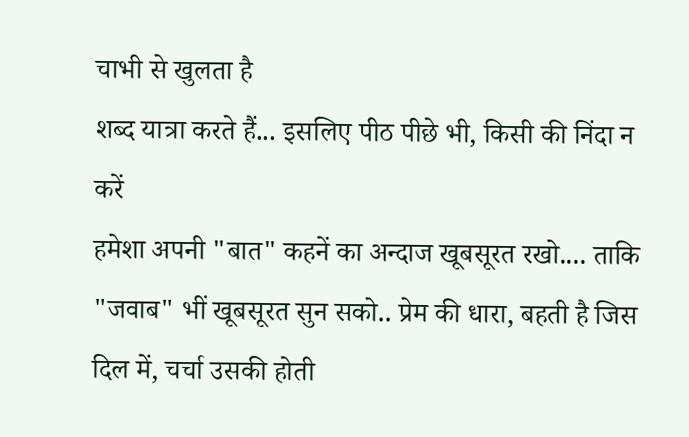चाभी से खुलता है
शब्द यात्रा करते हैं... इसलिए पीठ पीछे भी, किसी की निंदा न करें
हमेशा अपनी "बात" कहनें का अन्दाज खूबसूरत रखो.... ताकि "जवाब" भीं खूबसूरत सुन सको.. प्रेम की धारा, बहती है जिस दिल में, चर्चा उसकी होती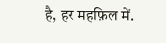है, हर महफ़िल में.